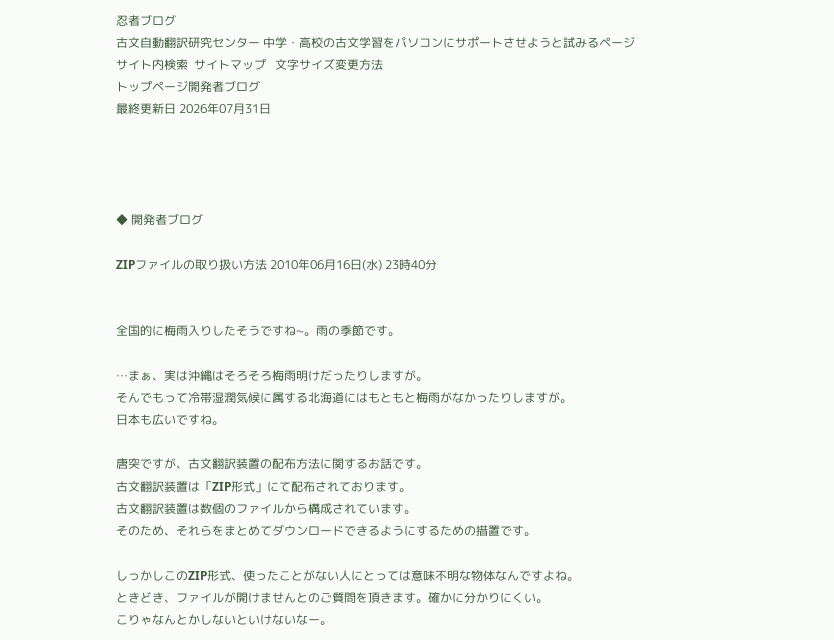忍者ブログ
古文自動翻訳研究センター 中学・高校の古文学習をパソコンにサポートさせようと試みるページ
サイト内検索  サイトマップ   文字サイズ変更方法
トップページ開発者ブログ
最終更新日 2026年07月31日




◆ 開発者ブログ

ZIPファイルの取り扱い方法 2010年06月16日(水) 23時40分


全国的に梅雨入りしたそうですね~。雨の季節です。

…まぁ、実は沖縄はそろそろ梅雨明けだったりしますが。
そんでもって冷帯湿潤気候に属する北海道にはもともと梅雨がなかったりしますが。
日本も広いですね。

唐突ですが、古文翻訳装置の配布方法に関するお話です。
古文翻訳装置は「ZIP形式」にて配布されております。
古文翻訳装置は数個のファイルから構成されています。
そのため、それらをまとめてダウンロードできるようにするための措置です。

しっかしこのZIP形式、使ったことがない人にとっては意味不明な物体なんですよね。
ときどき、ファイルが開けませんとのご質問を頂きます。確かに分かりにくい。
こりゃなんとかしないといけないなー。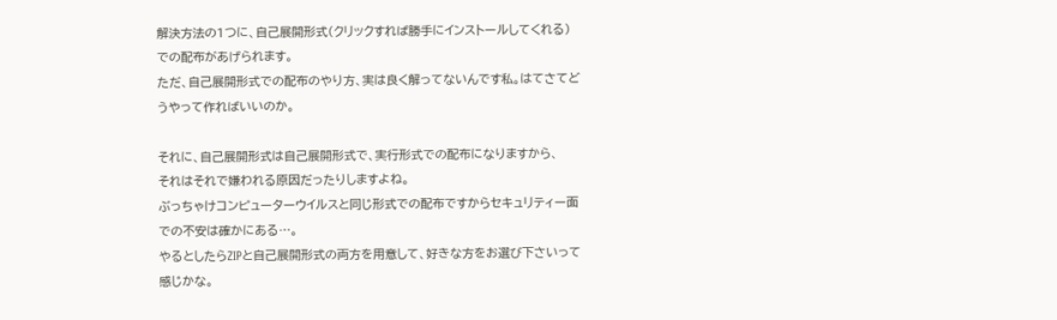解決方法の1つに、自己展開形式(クリックすれば勝手にインストールしてくれる)での配布があげられます。
ただ、自己展開形式での配布のやり方、実は良く解ってないんです私。はてさてどうやって作ればいいのか。

それに、自己展開形式は自己展開形式で、実行形式での配布になりますから、
それはそれで嫌われる原因だったりしますよね。
ぶっちゃけコンピューターウイルスと同じ形式での配布ですからセキュリティー面での不安は確かにある…。
やるとしたらZIPと自己展開形式の両方を用意して、好きな方をお選び下さいって感じかな。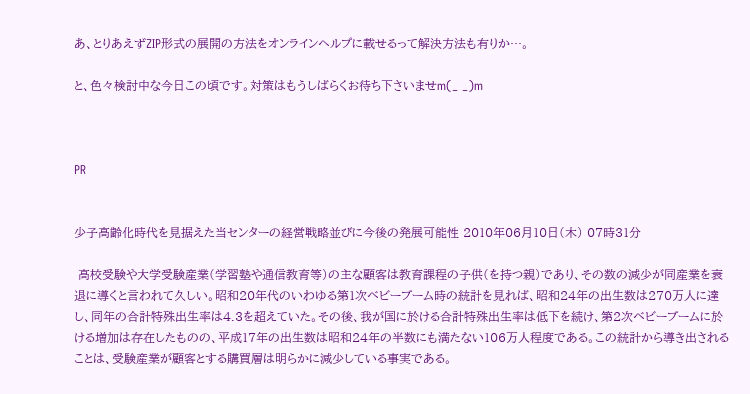あ、とりあえずZIP形式の展開の方法をオンラインヘルプに載せるって解決方法も有りか…。

と、色々検討中な今日この頃です。対策はもうしばらくお待ち下さいませm(_ _)m



PR


少子高齢化時代を見据えた当センターの経営戦略並びに今後の発展可能性 2010年06月10日(木) 07時31分

 高校受験や大学受験産業(学習塾や通信教育等)の主な顧客は教育課程の子供(を持つ親)であり、その数の減少が同産業を衰退に導くと言われて久しい。昭和20年代のいわゆる第1次ベビーブーム時の統計を見れば、昭和24年の出生数は270万人に達し、同年の合計特殊出生率は4.3を超えていた。その後、我が国に於ける合計特殊出生率は低下を続け、第2次ベビーブームに於ける増加は存在したものの、平成17年の出生数は昭和24年の半数にも満たない106万人程度である。この統計から導き出されることは、受験産業が顧客とする購買層は明らかに減少している事実である。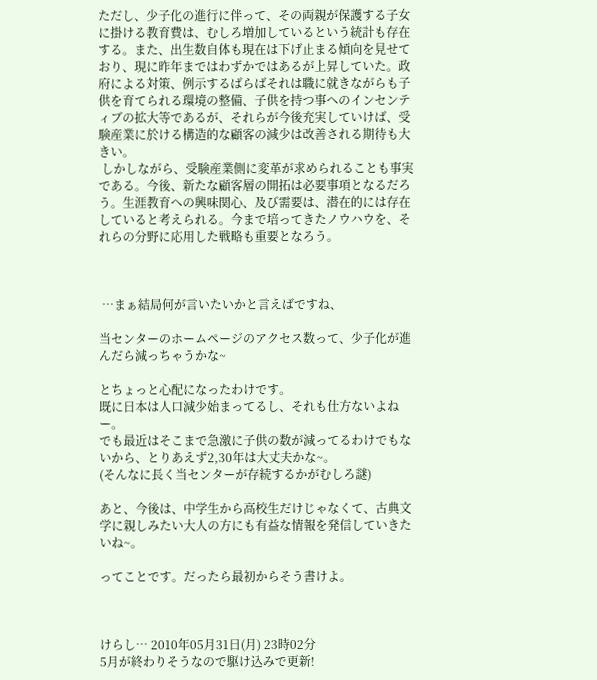ただし、少子化の進行に伴って、その両親が保護する子女に掛ける教育費は、むしろ増加しているという統計も存在する。また、出生数自体も現在は下げ止まる傾向を見せており、現に昨年まではわずかではあるが上昇していた。政府による対策、例示するばらばそれは職に就きながらも子供を育てられる環境の整備、子供を持つ事へのインセンティブの拡大等であるが、それらが今後充実していけば、受験産業に於ける構造的な顧客の減少は改善される期待も大きい。
 しかしながら、受験産業側に変革が求められることも事実である。今後、新たな顧客層の開拓は必要事項となるだろう。生涯教育への興味関心、及び需要は、潜在的には存在していると考えられる。今まで培ってきたノウハウを、それらの分野に応用した戦略も重要となろう。



 …まぁ結局何が言いたいかと言えばですね、

当センターのホームページのアクセス数って、少子化が進んだら減っちゃうかな~

とちょっと心配になったわけです。
既に日本は人口減少始まってるし、それも仕方ないよねー。
でも最近はそこまで急激に子供の数が減ってるわけでもないから、とりあえず2,30年は大丈夫かな~。
(そんなに長く当センターが存続するかがむしろ謎)

あと、今後は、中学生から高校生だけじゃなくて、古典文学に親しみたい大人の方にも有益な情報を発信していきたいね~。

ってことです。だったら最初からそう書けよ。



けらし… 2010年05月31日(月) 23時02分
5月が終わりそうなので駆け込みで更新!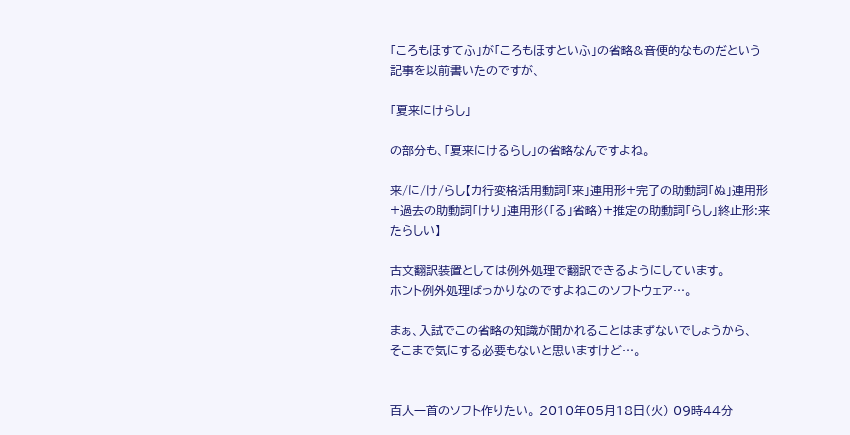「ころもほすてふ」が「ころもほすといふ」の省略&音便的なものだという記事を以前書いたのですが、

「夏来にけらし」

の部分も、「夏来にけるらし」の省略なんですよね。

来/に/け/らし【カ行変格活用動詞「来」連用形+完了の助動詞「ぬ」連用形+過去の助動詞「けり」連用形(「る」省略)+推定の助動詞「らし」終止形:来たらしい】

古文翻訳装置としては例外処理で翻訳できるようにしています。
ホント例外処理ばっかりなのですよねこのソフトウェア…。

まぁ、入試でこの省略の知識が聞かれることはまずないでしょうから、
そこまで気にする必要もないと思いますけど…。


百人一首のソフト作りたい。 2010年05月18日(火) 09時44分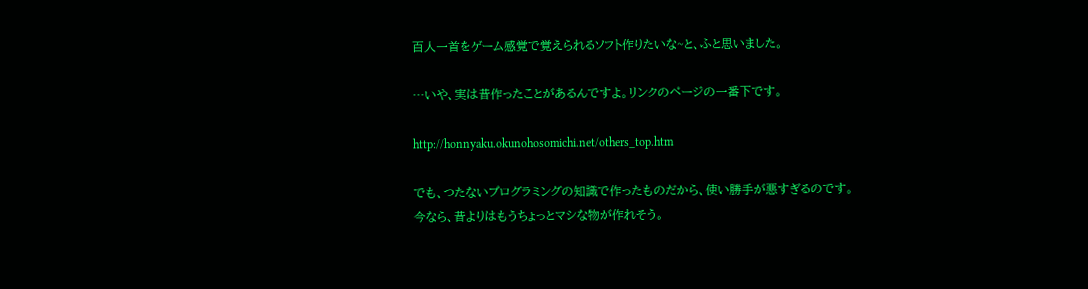百人一首をゲーム感覚で覚えられるソフト作りたいな~と、ふと思いました。

…いや、実は昔作ったことがあるんですよ。リンクのページの一番下です。

http://honnyaku.okunohosomichi.net/others_top.htm

でも、つたないプログラミングの知識で作ったものだから、使い勝手が悪すぎるのです。
今なら、昔よりはもうちょっとマシな物が作れそう。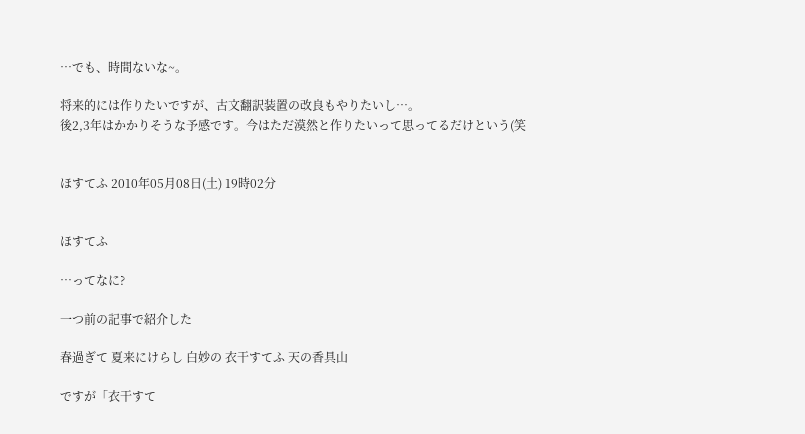…でも、時間ないな~。

将来的には作りたいですが、古文翻訳装置の改良もやりたいし…。
後2,3年はかかりそうな予感です。今はただ漠然と作りたいって思ってるだけという(笑


ほすてふ 2010年05月08日(土) 19時02分


ほすてふ

…ってなに?

一つ前の記事で紹介した

春過ぎて 夏来にけらし 白妙の 衣干すてふ 天の香具山

ですが「衣干すて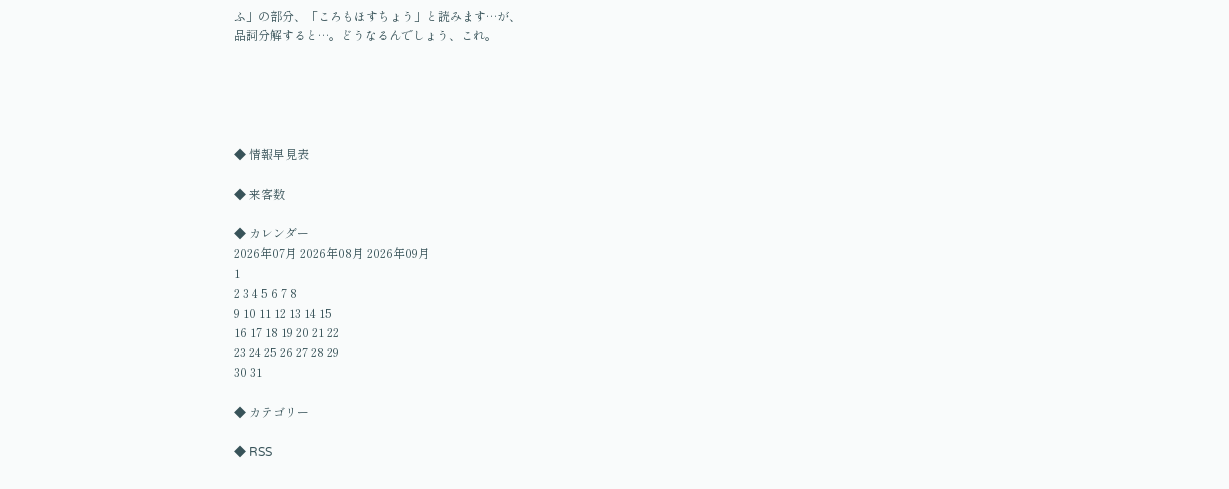ふ」の部分、「ころもほすちょう」と読みます…が、
品詞分解すると…。どうなるんでしょう、これ。





◆ 情報早見表

◆ 来客数

◆ カレンダー
2026年07月 2026年08月 2026年09月
1
2 3 4 5 6 7 8
9 10 11 12 13 14 15
16 17 18 19 20 21 22
23 24 25 26 27 28 29
30 31

◆ カテゴリー

◆ RSS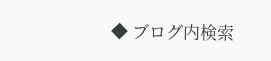◆ ブログ内検索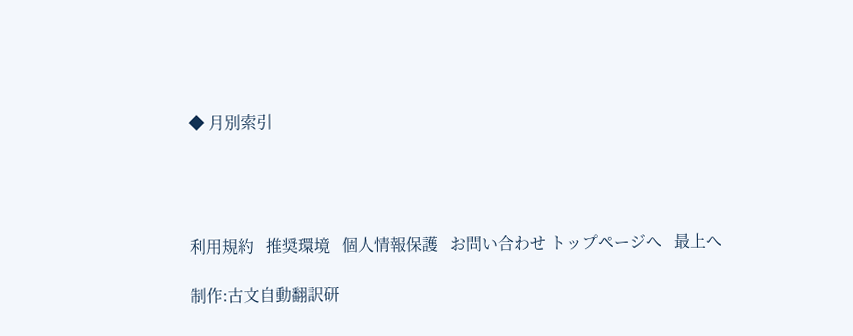◆ 月別索引




利用規約   推奨環境   個人情報保護   お問い合わせ トップページへ   最上へ

制作:古文自動翻訳研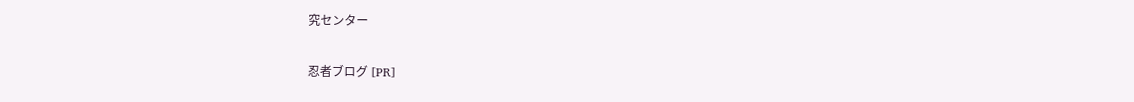究センター

忍者ブログ [PR]